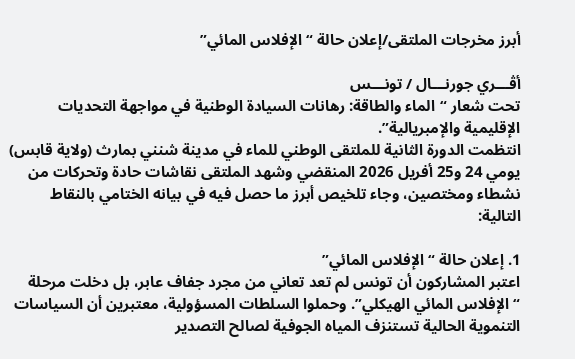أبرز مخرجات الملتقى/إعلان حالة “الإفلاس المائي”

أڨـــري جورنـــال / تونـــس
تحت شعار “الماء والطاقة: رهانات السيادة الوطنية في مواجهة التحديات الإقليمية والإمبريالية”.
انتظمت الدورة الثانية للملتقى الوطني للماء في مدينة شنني بمارث (ولاية قابس) يومي 24 و25 أفريل 2026 المنقضي وشهد الملتقى نقاشات حادة وتحركات من نشطاء ومختصين، وجاء تلخيص أبرز ما حصل فيه في بيانه الختامي بالنقاط التالية:

1. إعلان حالة “الإفلاس المائي”
اعتبر المشاركون أن تونس لم تعد تعاني من مجرد جفاف عابر، بل دخلت مرحلة “الإفلاس المائي الهيكلي”. وحملوا السلطات المسؤولية، معتبرين أن السياسات التنموية الحالية تستنزف المياه الجوفية لصالح التصدير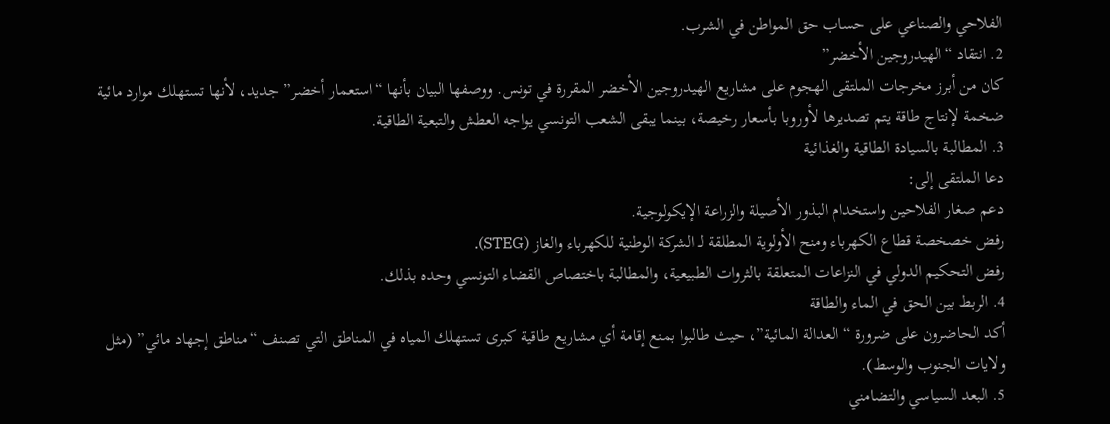الفلاحي والصناعي على حساب حق المواطن في الشرب.
2. انتقاد “الهيدروجين الأخضر”
كان من أبرز مخرجات الملتقى الهجوم على مشاريع الهيدروجين الأخضر المقررة في تونس. ووصفها البيان بأنها “استعمار أخضر” جديد، لأنها تستهلك موارد مائية ضخمة لإنتاج طاقة يتم تصديرها لأوروبا بأسعار رخيصة، بينما يبقى الشعب التونسي يواجه العطش والتبعية الطاقية.
3. المطالبة بالسيادة الطاقية والغذائية
دعا الملتقى إلى:
دعم صغار الفلاحين واستخدام البذور الأصيلة والزراعة الإيكولوجية.
رفض خصخصة قطاع الكهرباء ومنح الأولوية المطلقة لـ الشركة الوطنية للكهرباء والغاز (STEG).
رفض التحكيم الدولي في النزاعات المتعلقة بالثروات الطبيعية، والمطالبة باختصاص القضاء التونسي وحده بذلك.
4. الربط بين الحق في الماء والطاقة
أكد الحاضرون على ضرورة “العدالة المائية”، حيث طالبوا بمنع إقامة أي مشاريع طاقية كبرى تستهلك المياه في المناطق التي تصنف “مناطق إجهاد مائي” (مثل ولايات الجنوب والوسط).
5. البعد السياسي والتضامني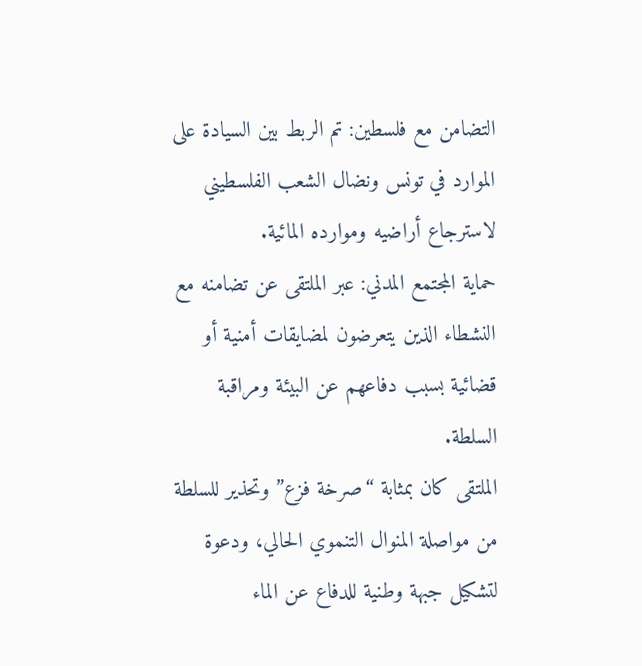التضامن مع فلسطين: تم الربط بين السيادة على الموارد في تونس ونضال الشعب الفلسطيني لاسترجاع أراضيه وموارده المائية.
حماية المجتمع المدني: عبر الملتقى عن تضامنه مع النشطاء الذين يتعرضون لمضايقات أمنية أو قضائية بسبب دفاعهم عن البيئة ومراقبة السلطة.
الملتقى كان بمثابة “صرخة فزع” وتحذير للسلطة من مواصلة المنوال التنموي الحالي، ودعوة لتشكيل جبهة وطنية للدفاع عن الماء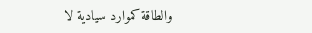والطاقة كموارد سيادية لا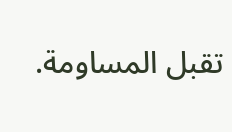تقبل المساومة.